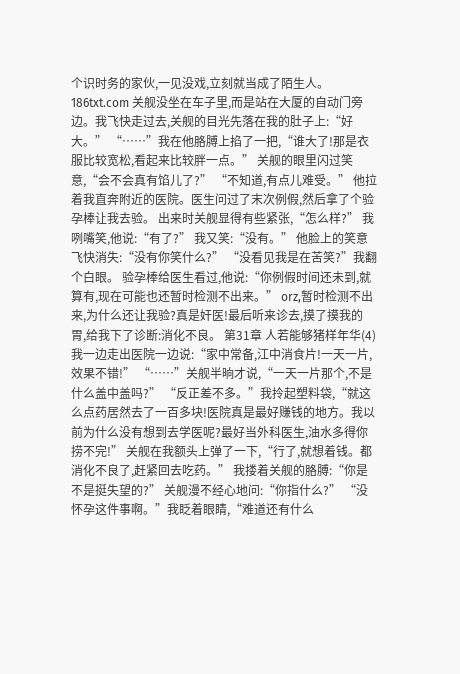个识时务的家伙,一见没戏,立刻就当成了陌生人。186txt.com 关舰没坐在车子里,而是站在大厦的自动门旁边。我飞快走过去,关舰的目光先落在我的肚子上:“好大。” “……”我在他胳膊上掐了一把,“谁大了!那是衣服比较宽松,看起来比较胖一点。” 关舰的眼里闪过笑意,“会不会真有馅儿了?” “不知道,有点儿难受。” 他拉着我直奔附近的医院。医生问过了末次例假,然后拿了个验孕棒让我去验。 出来时关舰显得有些紧张,“怎么样?” 我咧嘴笑,他说:“有了?” 我又笑:“没有。” 他脸上的笑意飞快消失:“没有你笑什么?” “没看见我是在苦笑?”我翻个白眼。 验孕棒给医生看过,他说:“你例假时间还未到,就算有,现在可能也还暂时检测不出来。” orz,暂时检测不出来,为什么还让我验?真是奸医!最后听来诊去,摸了摸我的胃,给我下了诊断:消化不良。 第31章 人若能够猪样年华(4) 我一边走出医院一边说:“家中常备,江中消食片!一天一片,效果不错!” “……”关舰半晌才说,“一天一片那个,不是什么盖中盖吗?” “反正差不多。”我拎起塑料袋,“就这么点药居然去了一百多块!医院真是最好赚钱的地方。我以前为什么没有想到去学医呢?最好当外科医生,油水多得你捞不完!” 关舰在我额头上弹了一下,“行了,就想着钱。都消化不良了,赶紧回去吃药。” 我搂着关舰的胳膊:“你是不是挺失望的?” 关舰漫不经心地问:“你指什么?” “没怀孕这件事啊。”我眨着眼睛,“难道还有什么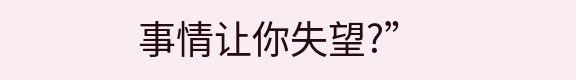事情让你失望?”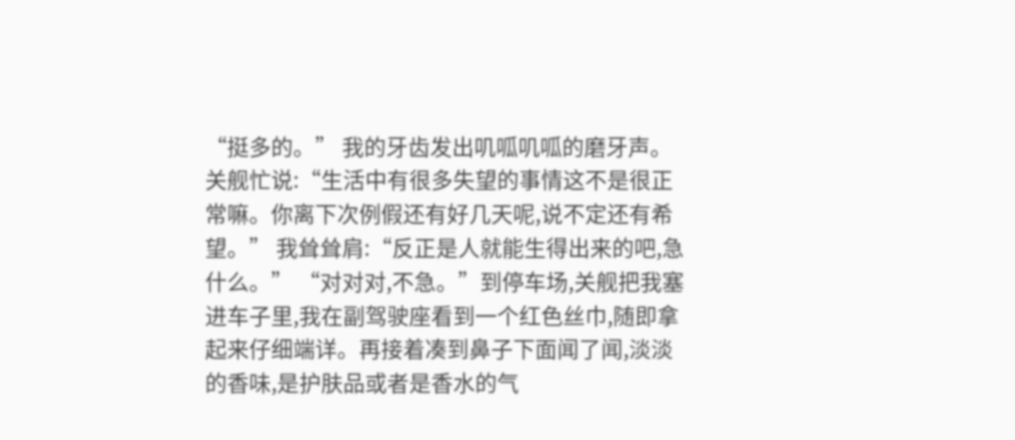“挺多的。” 我的牙齿发出叽呱叽呱的磨牙声。关舰忙说:“生活中有很多失望的事情这不是很正常嘛。你离下次例假还有好几天呢,说不定还有希望。” 我耸耸肩:“反正是人就能生得出来的吧,急什么。” “对对对,不急。”到停车场,关舰把我塞进车子里,我在副驾驶座看到一个红色丝巾,随即拿起来仔细端详。再接着凑到鼻子下面闻了闻,淡淡的香味,是护肤品或者是香水的气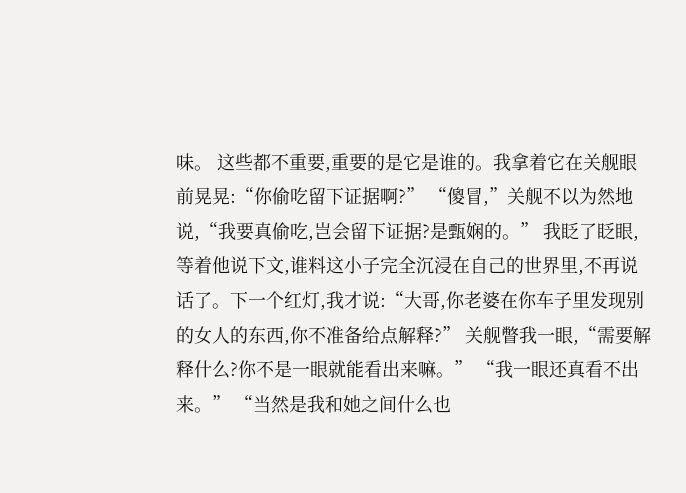味。 这些都不重要,重要的是它是谁的。我拿着它在关舰眼前晃晃:“你偷吃留下证据啊?” “傻冒,”关舰不以为然地说,“我要真偷吃,岂会留下证据?是甄娴的。” 我眨了眨眼,等着他说下文,谁料这小子完全沉浸在自己的世界里,不再说话了。下一个红灯,我才说:“大哥,你老婆在你车子里发现别的女人的东西,你不准备给点解释?” 关舰瞥我一眼,“需要解释什么?你不是一眼就能看出来嘛。” “我一眼还真看不出来。” “当然是我和她之间什么也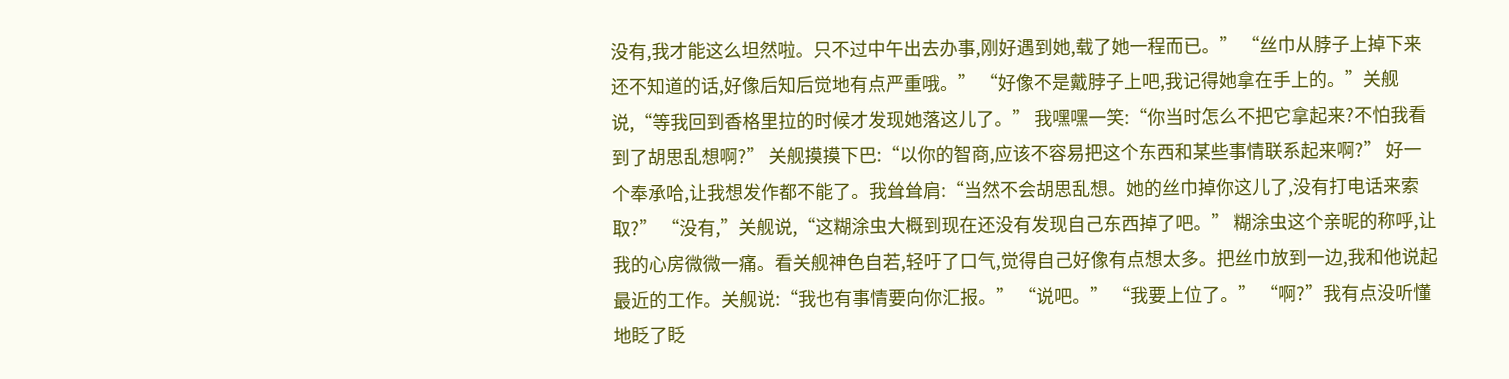没有,我才能这么坦然啦。只不过中午出去办事,刚好遇到她,载了她一程而已。” “丝巾从脖子上掉下来还不知道的话,好像后知后觉地有点严重哦。” “好像不是戴脖子上吧,我记得她拿在手上的。”关舰说,“等我回到香格里拉的时候才发现她落这儿了。” 我嘿嘿一笑:“你当时怎么不把它拿起来?不怕我看到了胡思乱想啊?” 关舰摸摸下巴:“以你的智商,应该不容易把这个东西和某些事情联系起来啊?” 好一个奉承哈,让我想发作都不能了。我耸耸肩:“当然不会胡思乱想。她的丝巾掉你这儿了,没有打电话来索取?” “没有,”关舰说,“这糊涂虫大概到现在还没有发现自己东西掉了吧。” 糊涂虫这个亲昵的称呼,让我的心房微微一痛。看关舰神色自若,轻吁了口气,觉得自己好像有点想太多。把丝巾放到一边,我和他说起最近的工作。关舰说:“我也有事情要向你汇报。” “说吧。” “我要上位了。” “啊?”我有点没听懂地眨了眨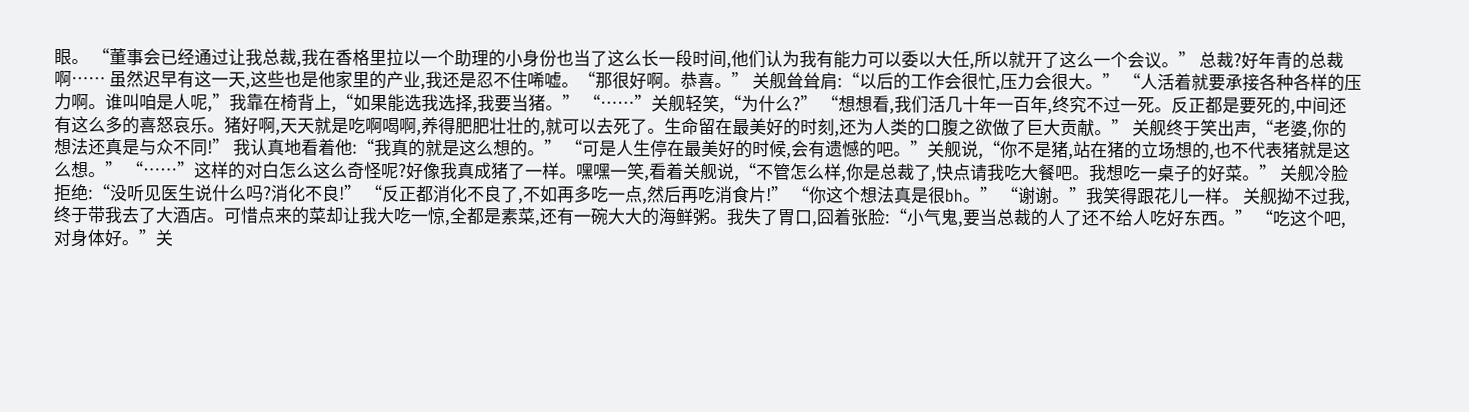眼。 “董事会已经通过让我总裁,我在香格里拉以一个助理的小身份也当了这么长一段时间,他们认为我有能力可以委以大任,所以就开了这么一个会议。” 总裁?好年青的总裁啊…… 虽然迟早有这一天,这些也是他家里的产业,我还是忍不住唏嘘。“那很好啊。恭喜。” 关舰耸耸肩:“以后的工作会很忙,压力会很大。” “人活着就要承接各种各样的压力啊。谁叫咱是人呢,”我靠在椅背上,“如果能选我选择,我要当猪。” “……”关舰轻笑,“为什么?” “想想看,我们活几十年一百年,终究不过一死。反正都是要死的,中间还有这么多的喜怒哀乐。猪好啊,天天就是吃啊喝啊,养得肥肥壮壮的,就可以去死了。生命留在最美好的时刻,还为人类的口腹之欲做了巨大贡献。” 关舰终于笑出声,“老婆,你的想法还真是与众不同!” 我认真地看着他:“我真的就是这么想的。” “可是人生停在最美好的时候,会有遗憾的吧。”关舰说,“你不是猪,站在猪的立场想的,也不代表猪就是这么想。” “……”这样的对白怎么这么奇怪呢?好像我真成猪了一样。嘿嘿一笑,看着关舰说,“不管怎么样,你是总裁了,快点请我吃大餐吧。我想吃一桌子的好菜。” 关舰冷脸拒绝:“没听见医生说什么吗?消化不良!” “反正都消化不良了,不如再多吃一点,然后再吃消食片!” “你这个想法真是很bh。” “谢谢。”我笑得跟花儿一样。 关舰拗不过我,终于带我去了大酒店。可惜点来的菜却让我大吃一惊,全都是素菜,还有一碗大大的海鲜粥。我失了胃口,囧着张脸:“小气鬼,要当总裁的人了还不给人吃好东西。” “吃这个吧,对身体好。”关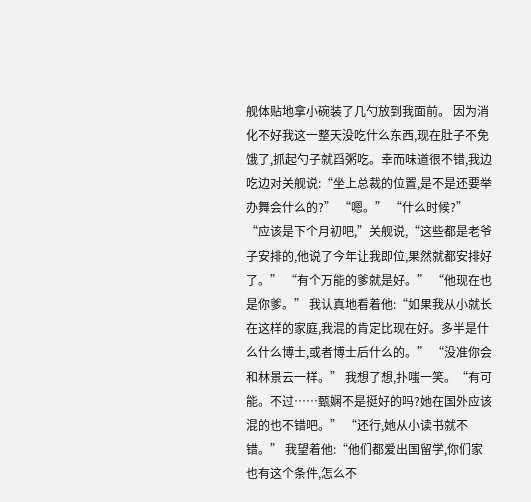舰体贴地拿小碗装了几勺放到我面前。 因为消化不好我这一整天没吃什么东西,现在肚子不免饿了,抓起勺子就舀粥吃。幸而味道很不错,我边吃边对关舰说:“坐上总裁的位置,是不是还要举办舞会什么的?” “嗯。” “什么时候?” “应该是下个月初吧,”关舰说,“这些都是老爷子安排的,他说了今年让我即位,果然就都安排好了。” “有个万能的爹就是好。” “他现在也是你爹。” 我认真地看着他:“如果我从小就长在这样的家庭,我混的肯定比现在好。多半是什么什么博士,或者博士后什么的。” “没准你会和林景云一样。” 我想了想,扑嗤一笑。“有可能。不过……甄娴不是挺好的吗?她在国外应该混的也不错吧。” “还行,她从小读书就不错。” 我望着他:“他们都爱出国留学,你们家也有这个条件,怎么不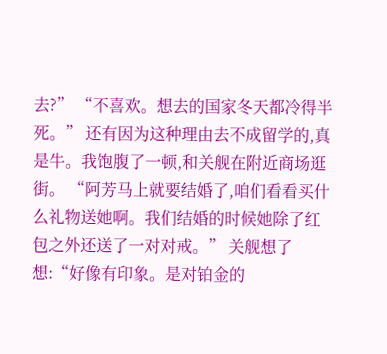去?” “不喜欢。想去的国家冬天都冷得半死。” 还有因为这种理由去不成留学的,真是牛。我饱腹了一顿,和关舰在附近商场逛街。 “阿芳马上就要结婚了,咱们看看买什么礼物送她啊。我们结婚的时候她除了红包之外还送了一对对戒。” 关舰想了想:“好像有印象。是对铂金的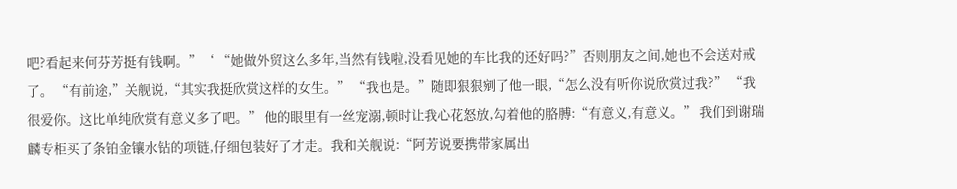吧?看起来何芬芳挺有钱啊。”‘ “她做外贸这么多年,当然有钱啦,没看见她的车比我的还好吗?”否则朋友之间,她也不会送对戒了。 “有前途,”关舰说,“其实我挺欣赏这样的女生。” “我也是。”随即狠狠剜了他一眼,“怎么没有听你说欣赏过我?” “我很爱你。这比单纯欣赏有意义多了吧。” 他的眼里有一丝宠溺,顿时让我心花怒放,勾着他的胳膊:“有意义,有意义。” 我们到谢瑞麟专柜买了条铂金镶水钻的项链,仔细包装好了才走。我和关舰说:“阿芳说要携带家属出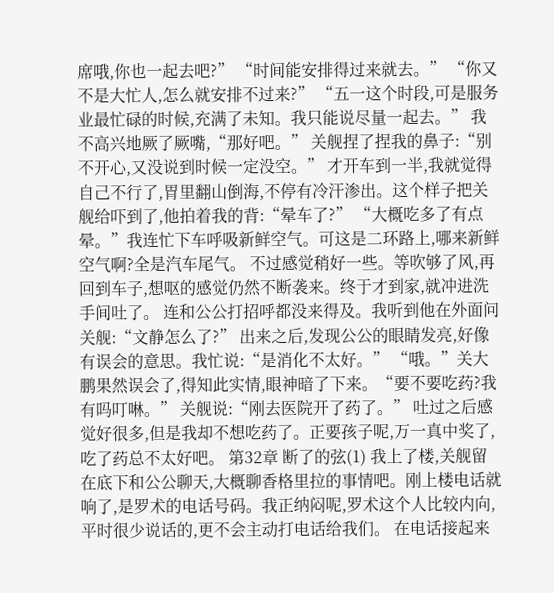席哦,你也一起去吧?” “时间能安排得过来就去。” “你又不是大忙人,怎么就安排不过来?” “五一这个时段,可是服务业最忙碌的时候,充满了未知。我只能说尽量一起去。” 我不高兴地厥了厥嘴,“那好吧。” 关舰捏了捏我的鼻子:“别不开心,又没说到时候一定没空。” 才开车到一半,我就觉得自己不行了,胃里翻山倒海,不停有冷汗渗出。这个样子把关舰给吓到了,他拍着我的背:“晕车了?” “大概吃多了有点晕。”我连忙下车呼吸新鲜空气。可这是二环路上,哪来新鲜空气啊?全是汽车尾气。 不过感觉稍好一些。等吹够了风,再回到车子,想呕的感觉仍然不断袭来。终于才到家,就冲进洗手间吐了。 连和公公打招呼都没来得及。我听到他在外面问关舰:“文静怎么了?” 出来之后,发现公公的眼睛发亮,好像有误会的意思。我忙说:“是消化不太好。” “哦。”关大鹏果然误会了,得知此实情,眼神暗了下来。“要不要吃药?我有吗叮啉。” 关舰说:“刚去医院开了药了。” 吐过之后感觉好很多,但是我却不想吃药了。正要孩子呢,万一真中奖了,吃了药总不太好吧。 第32章 断了的弦(1) 我上了楼,关舰留在底下和公公聊天,大概聊香格里拉的事情吧。刚上楼电话就响了,是罗术的电话号码。我正纳闷呢,罗术这个人比较内向,平时很少说话的,更不会主动打电话给我们。 在电话接起来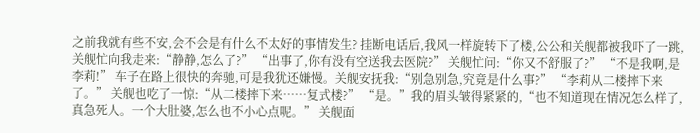之前我就有些不安,会不会是有什么不太好的事情发生? 挂断电话后,我风一样旋转下了楼,公公和关舰都被我吓了一跳,关舰忙向我走来:“静静,怎么了?” “出事了,你有没有空送我去医院?” 关舰忙问:“你又不舒服了?” “不是我啊,是李莉!” 车子在路上很快的奔驰,可是我犹还嫌慢。关舰安抚我:“别急别急,究竟是什么事?” “李莉从二楼摔下来了。” 关舰也吃了一惊:“从二楼摔下来……复式楼?” “是。”我的眉头皱得紧紧的,“也不知道现在情况怎么样了,真急死人。一个大肚婆,怎么也不小心点呢。” 关舰面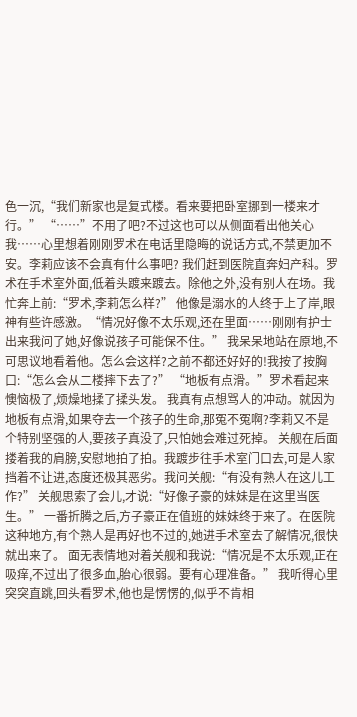色一沉,“我们新家也是复式楼。看来要把卧室挪到一楼来才行。” “……”不用了吧?不过这也可以从侧面看出他关心我……心里想着刚刚罗术在电话里隐晦的说话方式,不禁更加不安。李莉应该不会真有什么事吧? 我们赶到医院直奔妇产科。罗术在手术室外面,低着头踱来踱去。除他之外,没有别人在场。我忙奔上前:“罗术,李莉怎么样?” 他像是溺水的人终于上了岸,眼神有些许感激。“情况好像不太乐观,还在里面……刚刚有护士出来我问了她,好像说孩子可能保不住。” 我呆呆地站在原地,不可思议地看着他。怎么会这样?之前不都还好好的!我按了按胸口:“怎么会从二楼摔下去了?” “地板有点滑。”罗术看起来懊恼极了,烦燥地揉了揉头发。 我真有点想骂人的冲动。就因为地板有点滑,如果夺去一个孩子的生命,那冤不冤啊?李莉又不是个特别坚强的人,要孩子真没了,只怕她会难过死掉。 关舰在后面搂着我的肩膀,安慰地拍了拍。我踱步往手术室门口去,可是人家挡着不让进,态度还极其恶劣。我问关舰:“有没有熟人在这儿工作?” 关舰思索了会儿,才说:“好像子豪的妹妹是在这里当医生。” 一番折腾之后,方子豪正在值班的妹妹终于来了。在医院这种地方,有个熟人是再好也不过的,她进手术室去了解情况,很快就出来了。 面无表情地对着关舰和我说:“情况是不太乐观,正在吸痒,不过出了很多血,胎心很弱。要有心理准备。” 我听得心里突突直跳,回头看罗术,他也是愣愣的,似乎不肯相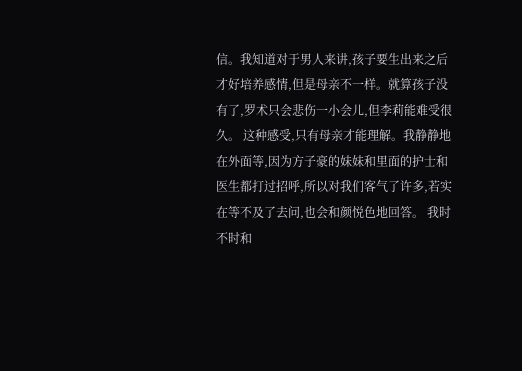信。我知道对于男人来讲,孩子要生出来之后才好培养感情,但是母亲不一样。就算孩子没有了,罗术只会悲伤一小会儿,但李莉能难受很久。 这种感受,只有母亲才能理解。我静静地在外面等,因为方子豪的妹妹和里面的护士和医生都打过招呼,所以对我们客气了许多,若实在等不及了去问,也会和颜悦色地回答。 我时不时和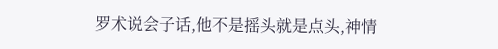罗术说会子话,他不是摇头就是点头,神情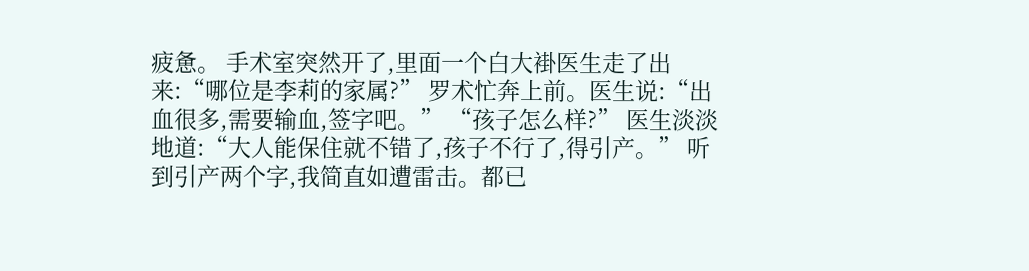疲惫。 手术室突然开了,里面一个白大褂医生走了出来:“哪位是李莉的家属?” 罗术忙奔上前。医生说:“出血很多,需要输血,签字吧。” “孩子怎么样?” 医生淡淡地道:“大人能保住就不错了,孩子不行了,得引产。” 听到引产两个字,我简直如遭雷击。都已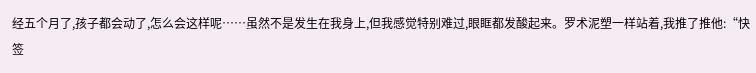经五个月了,孩子都会动了,怎么会这样呢……虽然不是发生在我身上,但我感觉特别难过,眼眶都发酸起来。罗术泥塑一样站着,我推了推他:“快签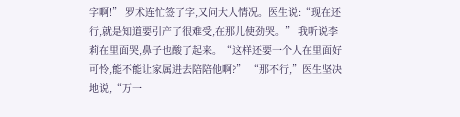字啊!” 罗术连忙签了字,又问大人情况。医生说:“现在还行,就是知道要引产了很难受,在那儿使劲哭。” 我听说李莉在里面哭,鼻子也酸了起来。“这样还要一个人在里面好可怜,能不能让家属进去陪陪他啊?” “那不行,”医生坚决地说,“万一